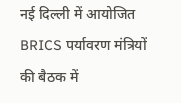नई दिल्ली में आयोजित BRICS पर्यावरण मंत्रियों की बैठक में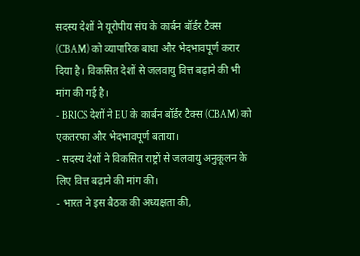सदस्य देशों ने यूरोपीय संघ के कार्बन बॉर्डर टैक्स (CBAM) को व्यापारिक बाधा और भेदभावपूर्ण करार दिया है। विकसित देशों से जलवायु वित्त बढ़ाने की भी मांग की गई है।
- BRICS देशों ने EU के कार्बन बॉर्डर टैक्स (CBAM) को एकतरफा और भेदभावपूर्ण बताया।
- सदस्य देशों ने विकसित राष्ट्रों से जलवायु अनुकूलन के लिए वित्त बढ़ाने की मांग की।
- भारत ने इस बैठक की अध्यक्षता की,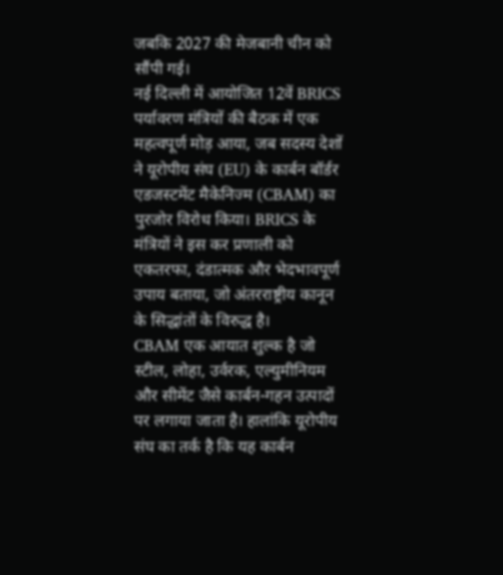जबकि 2027 की मेजबानी चीन को सौंपी गई।
नई दिल्ली में आयोजित 12वें BRICS पर्यावरण मंत्रियों की बैठक में एक महत्वपूर्ण मोड़ आया, जब सदस्य देशों ने यूरोपीय संघ (EU) के कार्बन बॉर्डर एडजस्टमेंट मैकेनिज्म (CBAM) का पुरजोर विरोध किया। BRICS के मंत्रियों ने इस कर प्रणाली को एकतरफा, दंडात्मक और भेदभावपूर्ण उपाय बताया, जो अंतरराष्ट्रीय कानून के सिद्धांतों के विरुद्ध है।
CBAM एक आयात शुल्क है जो स्टील, लोहा, उर्वरक, एल्युमीनियम और सीमेंट जैसे कार्बन-गहन उत्पादों पर लगाया जाता है। हालांकि यूरोपीय संघ का तर्क है कि यह कार्बन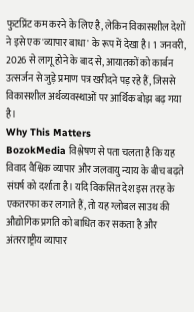फुटप्रिंट कम करने के लिए है, लेकिन विकासशील देशों ने इसे एक 'व्यापार बाधा' के रूप में देखा है। 1 जनवरी, 2026 से लागू होने के बाद से, आयातकों को कार्बन उत्सर्जन से जुड़े प्रमाण पत्र खरीदने पड़ रहे हैं, जिससे विकासशील अर्थव्यवस्थाओं पर आर्थिक बोझ बढ़ गया है।
Why This Matters
BozokMedia विश्लेषण से पता चलता है कि यह विवाद वैश्विक व्यापार और जलवायु न्याय के बीच बढ़ते संघर्ष को दर्शाता है। यदि विकसित देश इस तरह के एकतरफा कर लगाते हैं, तो यह ग्लोबल साउथ की औद्योगिक प्रगति को बाधित कर सकता है और अंतरराष्ट्रीय व्यापार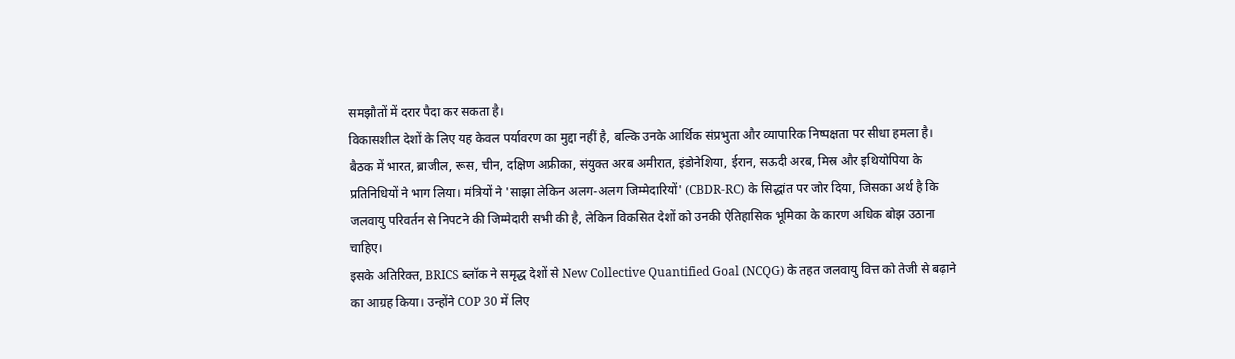समझौतों में दरार पैदा कर सकता है।
विकासशील देशों के लिए यह केवल पर्यावरण का मुद्दा नहीं है, बल्कि उनके आर्थिक संप्रभुता और व्यापारिक निष्पक्षता पर सीधा हमला है।
बैठक में भारत, ब्राजील, रूस, चीन, दक्षिण अफ्रीका, संयुक्त अरब अमीरात, इंडोनेशिया, ईरान, सऊदी अरब, मिस्र और इथियोपिया के प्रतिनिधियों ने भाग लिया। मंत्रियों ने 'साझा लेकिन अलग-अलग जिम्मेदारियों' (CBDR-RC) के सिद्धांत पर जोर दिया, जिसका अर्थ है कि जलवायु परिवर्तन से निपटने की जिम्मेदारी सभी की है, लेकिन विकसित देशों को उनकी ऐतिहासिक भूमिका के कारण अधिक बोझ उठाना चाहिए।
इसके अतिरिक्त, BRICS ब्लॉक ने समृद्ध देशों से New Collective Quantified Goal (NCQG) के तहत जलवायु वित्त को तेजी से बढ़ाने का आग्रह किया। उन्होंने COP 30 में लिए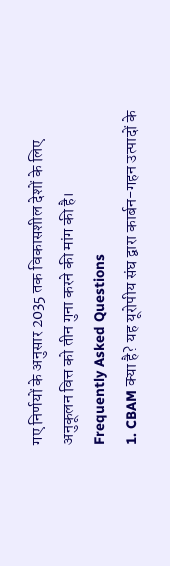गए निर्णयों के अनुसार 2035 तक विकासशील देशों के लिए अनुकूलन वित्त को तीन गुना करने की मांग की है।
Frequently Asked Questions
1. CBAM क्या है? यह यूरोपीय संघ द्वारा कार्बन-गहन उत्पादों के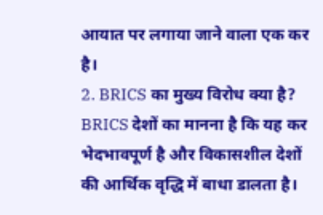आयात पर लगाया जाने वाला एक कर है।
2. BRICS का मुख्य विरोध क्या है? BRICS देशों का मानना है कि यह कर भेदभावपूर्ण है और विकासशील देशों की आर्थिक वृद्धि में बाधा डालता है।